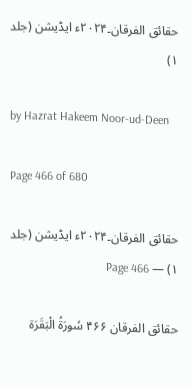حقائق الفرقان۔۲۰۲۴ء ایڈیشن (جلد ۱)

by Hazrat Hakeem Noor-ud-Deen

Page 466 of 680

حقائق الفرقان۔۲۰۲۴ء ایڈیشن (جلد ۱) — Page 466

حقائق الفرقان ۴۶۶ سُورَةُ الْبَقَرَة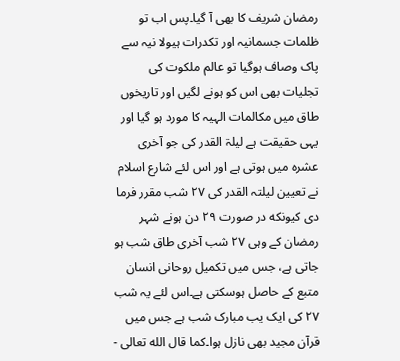رمضان شریف کا بھی آ گیا۔پس اب تو ظلمات جسمانیہ اور تکدرات ہیولا نیہ سے پاک وصاف ہوگیا تو عالم ملکوت کی تجلیات بھی اس کو ہونے لگیں اور تاریخوں طاق میں مکالمات الہیہ کا مورد ہو گیا اور یہی حقیقت ہے لیلۃ القدر کی جو آخری عشرہ میں ہوتی ہے اور اس لئے شارع اسلام نے تعیین لیلتہ القدر کی ۲۷ شب مقرر فرما دی کیونکه در صورت ۲۹ دن ہونے شہر رمضان کے وہی ۲۷ شب آخری طاق شب ہو جاتی ہے، جس میں تکمیل روحانی انسان متبع کے حاصل ہوسکتی ہے۔اس لئے یہ شب ۲۷ کی ایک یب مبارک شب ہے جس میں قرآن مجید بھی نازل ہوا۔کما قال الله تعالى -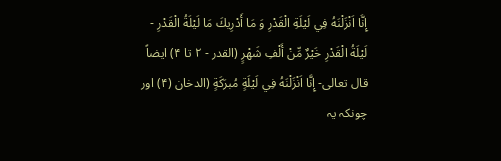إِنَّا اَنْزَلْنَهُ فِي لَيْلَةِ الْقَدْرِ وَ مَا أَدْرِيكَ مَا لَيْلَةُ الْقَدْرِ - لَيْلَةُ الْقَدْرِ خَيْرٌ مِّنْ أَلْفِ شَهْرٍ (القدر - ۲ تا ۴) ايضاً قال تعالى- إِنَّا اَنْزَلْنَهُ فِي لَيْلَةٍ مُبرَكَةٍ (الدخان (۴) اور چونکہ یہ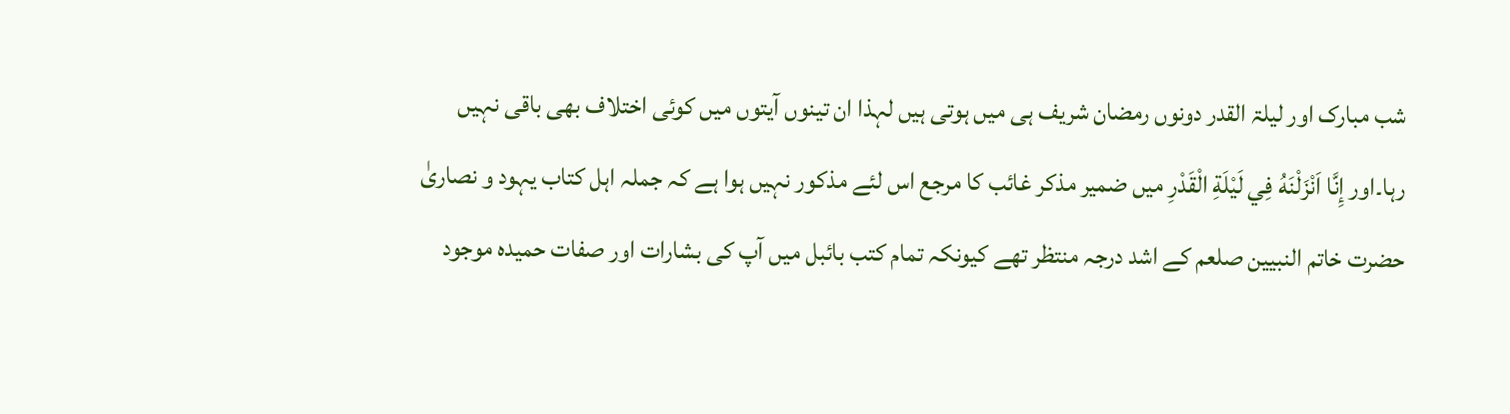شب مبارک اور لیلۃ القدر دونوں رمضان شریف ہی میں ہوتی ہیں لہذا ان تینوں آیتوں میں کوئی اختلاف بھی باقی نہیں رہا۔اور إِنَّا اَنْزَلْنَهُ فِي لَيْلَةِ الْقَدْرِ میں ضمیر مذکر غائب کا مرجع اس لئے مذکور نہیں ہوا ہے کہ جملہ اہل کتاب یہود و نصاریٰ حضرت خاتم النبیین صلعم کے اشد درجہ منتظر تھے کیونکہ تمام کتب بائبل میں آپ کی بشارات اور صفات حمیدہ موجود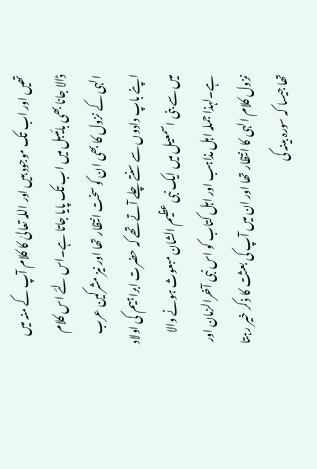تھیں اور اب تک موجود ہیں اور اللہ تعالیٰ کا کلام آپ کے منہ میں ڈالا جانا بھی بائیبل میں اب تک پایا جاتا ہے۔اس لئے اس کلام الہی کے نزول کا بھی ان کو سخت انتظار تھا اور نیز مشرکین عرب اپنے باپ دادوں سے سنتے چلے آتے تھے کہ حضرت ابراہیم کی اولاد میں سے بنی اسمعیل میں ایک نبی عظیم الشان مبعوث ہونے والا ہے۔لہذا جملہ اہل مذاہب اور اہل کتاب کو اس نبی آخرالزمان اور نزول کلام الہی کا انتظار تھا اور ان میں آپ کی بعثت کا ذکر خیر رہتا تھا جیسا کہ سورہ بینہ کی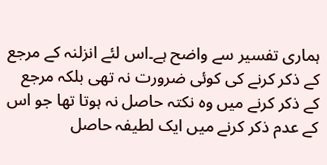ہماری تفسیر سے واضح ہے۔اس لئے انزلنہ کے مرجع کے ذکر کرنے کی کوئی ضرورت نہ تھی بلکہ مرجع کے ذکر کرنے میں وہ نکتہ حاصل نہ ہوتا تھا جو اس کے عدم ذکر کرنے میں ایک لطیفہ حاصل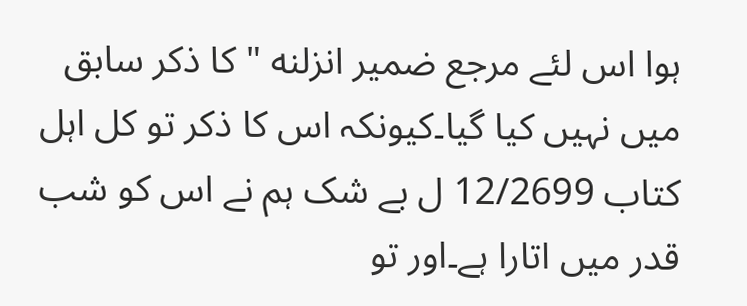ہوا اس لئے مرجع ضمیر انزلنه " کا ذکر سابق میں نہیں کیا گیا۔کیونکہ اس کا ذکر تو کل اہل کتاب 12/2699 ل بے شک ہم نے اس کو شب قدر میں اتارا ہے۔اور تو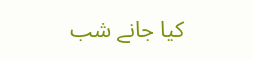کیا جانے شب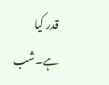قدر کیا ہے۔شب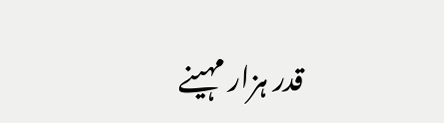قدر ہزار مہینے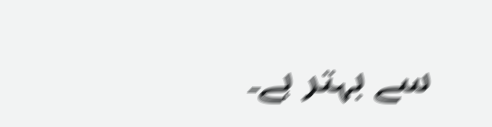سے بہتر ہے۔